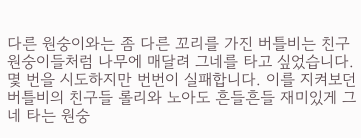다른 원숭이와는 좀 다른 꼬리를 가진 버틀비는 친구 원숭이들처럼 나무에 매달려 그네를 타고 싶었습니다. 몇 번을 시도하지만 번번이 실패합니다. 이를 지켜보던 버틀비의 친구들 롤리와 노아도 흔들흔들 재미있게 그네 타는 원숭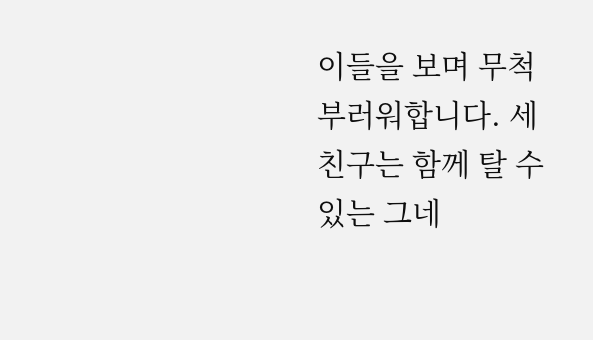이들을 보며 무척 부러워합니다. 세 친구는 함께 탈 수 있는 그네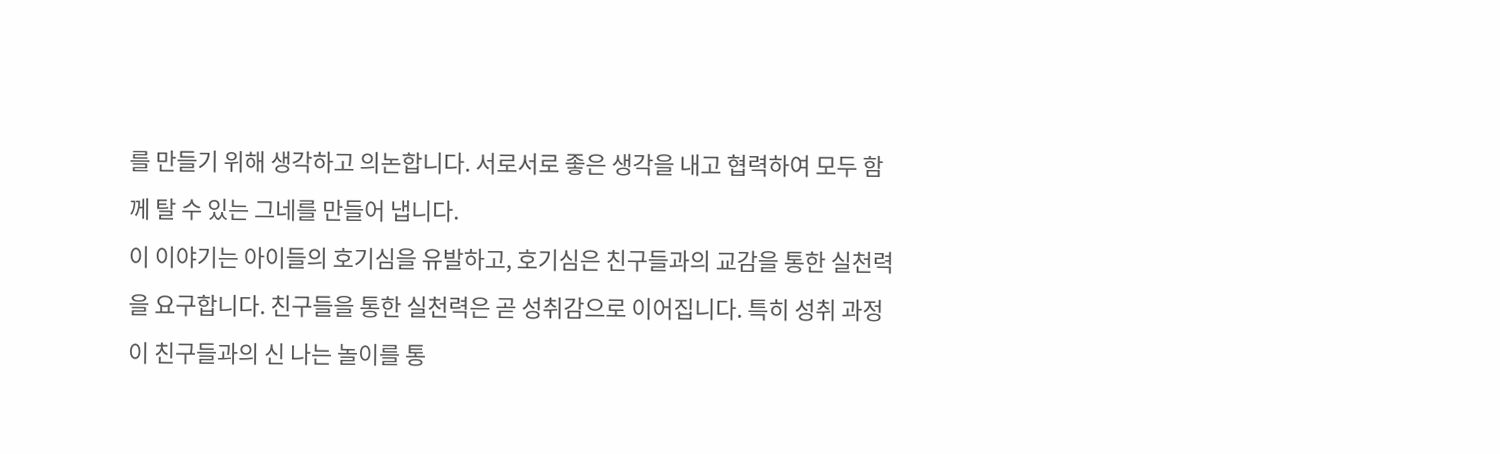를 만들기 위해 생각하고 의논합니다. 서로서로 좋은 생각을 내고 협력하여 모두 함께 탈 수 있는 그네를 만들어 냅니다.
이 이야기는 아이들의 호기심을 유발하고, 호기심은 친구들과의 교감을 통한 실천력을 요구합니다. 친구들을 통한 실천력은 곧 성취감으로 이어집니다. 특히 성취 과정이 친구들과의 신 나는 놀이를 통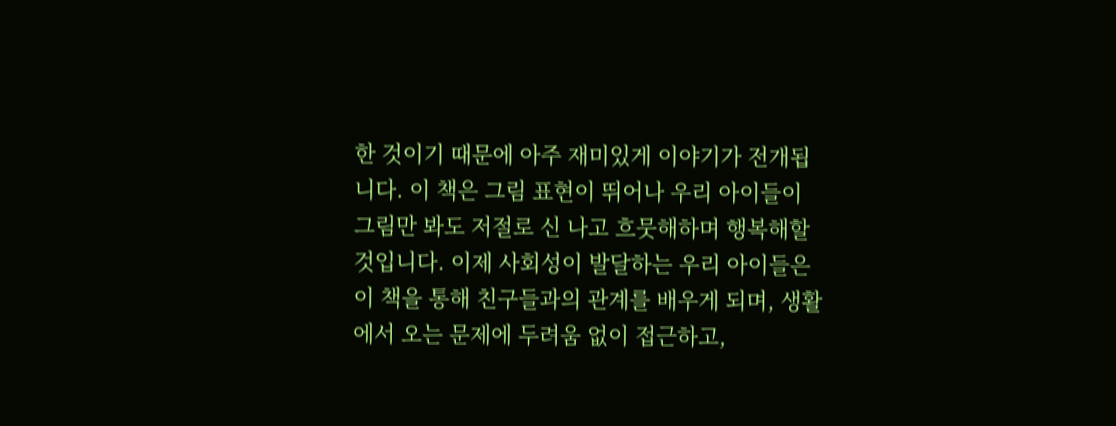한 것이기 때문에 아주 재미있게 이야기가 전개됩니다. 이 책은 그림 표현이 뛰어나 우리 아이들이 그림만 봐도 저절로 신 나고 흐뭇해하며 행복해할 것입니다. 이제 사회성이 발달하는 우리 아이들은 이 책을 통해 친구들과의 관계를 배우게 되며, 생활에서 오는 문제에 두려움 없이 접근하고,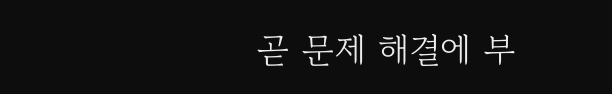곧 문제 해결에 부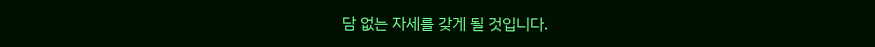담 없는 자세를 갖게 될 것입니다.